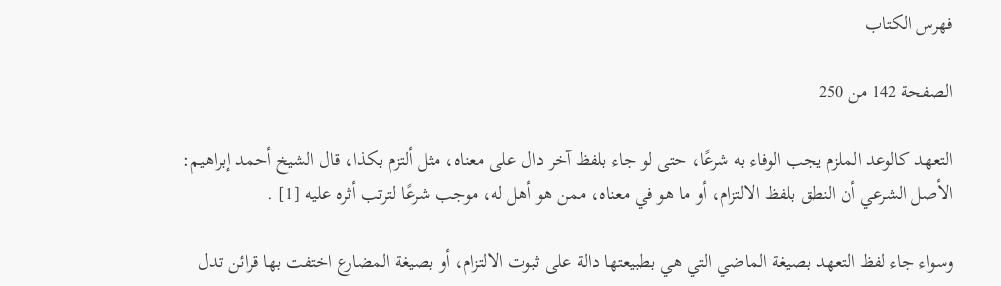فهرس الكتاب

الصفحة 142 من 250

التعهد كالوعد الملزم يجب الوفاء به شرعًا، حتى لو جاء بلفظ آخر دال على معناه، مثل ألتزم بكذا، قال الشيخ أحمد إبراهيم: الأصل الشرعي أن النطق بلفظ الالتزام، أو ما هو في معناه، ممن هو أهل له، موجب شرعًا لترتب أثره عليه [1] .

وسواء جاء لفظ التعهد بصيغة الماضي التي هي بطبيعتها دالة على ثبوت الالتزام، أو بصيغة المضارع اختفت بها قرائن تدل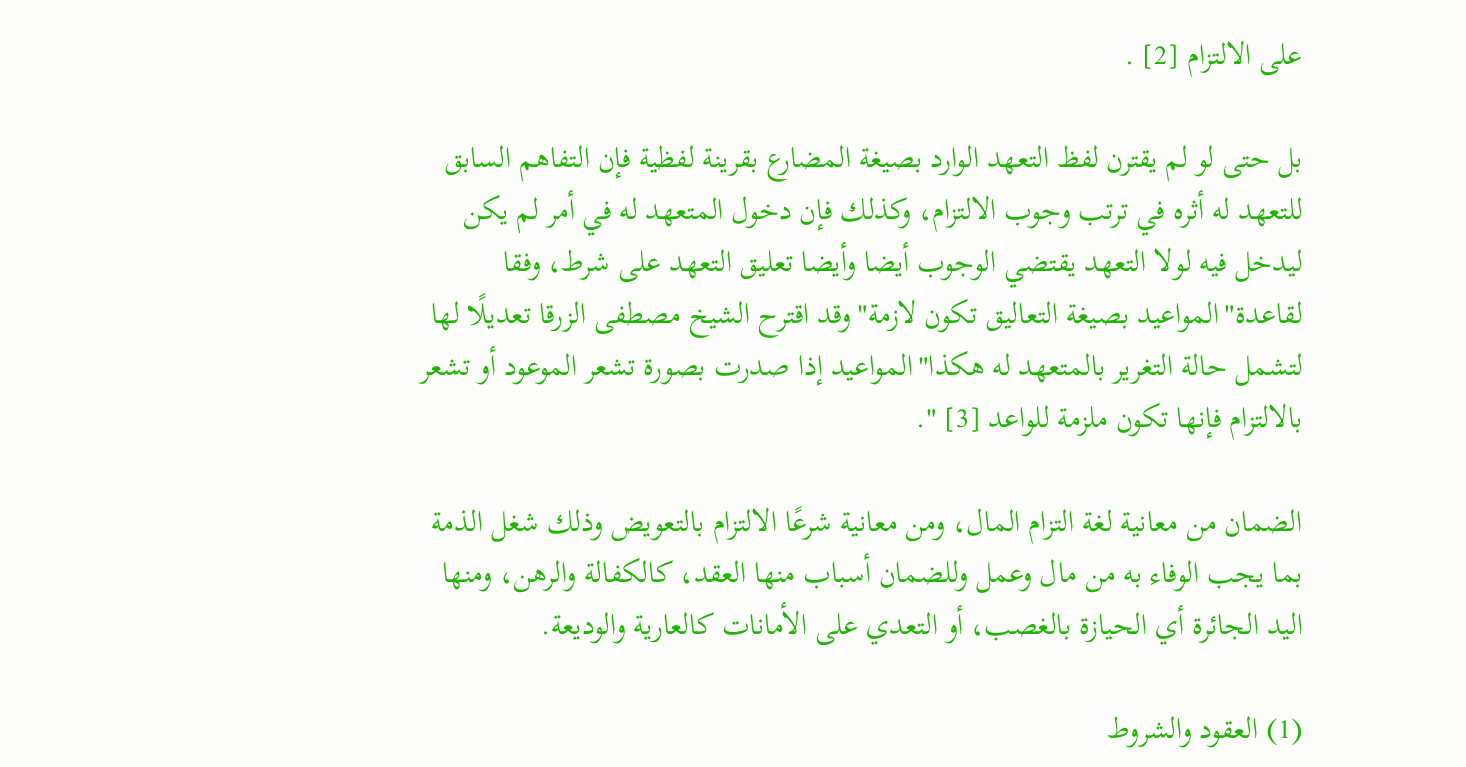على الالتزام [2] .

بل حتى لو لم يقترن لفظ التعهد الوارد بصيغة المضارع بقرينة لفظية فإن التفاهم السابق للتعهد له أثره في ترتب وجوب الالتزام، وكذلك فإن دخول المتعهد له في أمر لم يكن ليدخل فيه لولا التعهد يقتضي الوجوب أيضا وأيضا تعليق التعهد على شرط، وفقا لقاعدة"المواعيد بصيغة التعاليق تكون لازمة"وقد اقترح الشيخ مصطفى الزرقا تعديلًا لها لتشمل حالة التغرير بالمتعهد له هكذا"المواعيد إذا صدرت بصورة تشعر الموعود أو تشعر بالالتزام فإنها تكون ملزمة للواعد [3] ".

الضمان من معانية لغة التزام المال، ومن معانية شرعًا الالتزام بالتعويض وذلك شغل الذمة بما يجب الوفاء به من مال وعمل وللضمان أسباب منها العقد، كالكفالة والرهن، ومنها اليد الجائرة أي الحيازة بالغصب، أو التعدي على الأمانات كالعارية والوديعة.

(1) العقود والشروط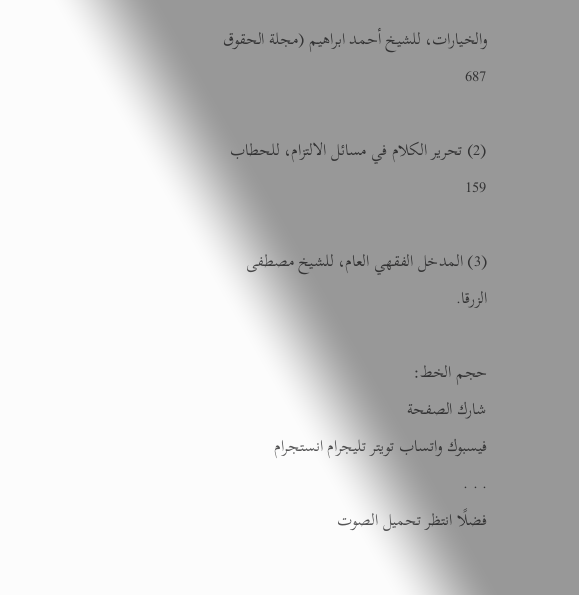والخيارات، للشيخ أحمد ابراهيم (مجلة الحقوق 687

(2) تحرير الكلام في مسائل الالتزام، للحطاب 159

(3) المدخل الفقهي العام، للشيخ مصطفى الزرقا.

حجم الخط:
شارك الصفحة
فيسبوك واتساب تويتر تليجرام انستجرام
. . .
فضلًا انتظر تحميل الصوت